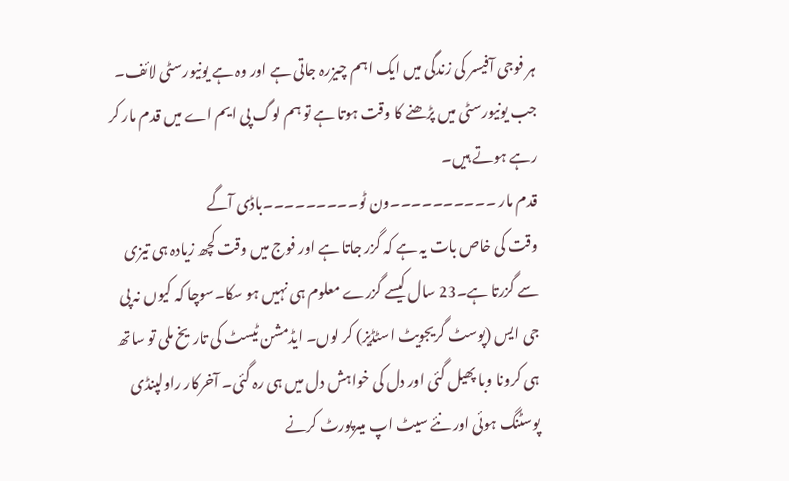ہر فوجی آفیسر کی زندگی میں ایک اہم چیزرہ جاتی ہے اور وہ ہے یونیورسٹی لائف۔ جب یونیورسٹی میں پڑھنے کا وقت ہوتا ہے تو ہم لوگ پی ایم اے میں قدم مار کر رہے ہوتے ہیں۔
قدم مار ۔۔۔۔۔۔۔۔۔۔ون ٹو۔۔۔۔۔۔۔۔۔باڈی آگے
وقت کی خاص بات یہ ہے کہ گزر جاتا ہے اور فوج میں وقت کچھ زیادہ ہی تیزی سے گزرتا ہے۔23 سال کیسے گزرے معلوم ہی نہیں ہو سکا۔سوچا کہ کیوں نہ پی جی ایس (پوسٹ گریجویٹ اسٹڈیز) کر لوں۔ ایڈمشن ٹیسٹ کی تاریخ ملی تو ساتھ ہی کرونا وبا پھیل گئی اور دل کی خواہش دل میں ہی رہ گئی۔ آخرکار راولپنڈی پوسٹنگ ہوئی اور نئے سیٹ اپ میںرپورٹ کرنے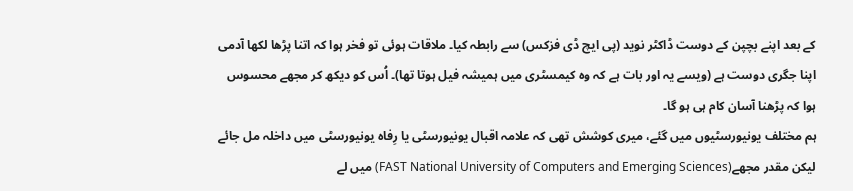کے بعد اپنے بچپن کے دوست ڈاکٹر نوید (پی ایچ ڈی فزکس) سے رابطہ کیا۔ ملاقات ہوئی تو فخر ہوا کہ اتنا پڑھا لکھا آدمی اپنا جگری دوست ہے (ویسے یہ اور بات ہے کہ وہ کیمسٹری میں ہمیشہ فیل ہوتا تھا)۔ اُس کو دیکھ کر مجھے محسوس ہوا کہ پڑھنا آسان کام ہی ہو گا۔
ہم مختلف یونیورسٹیوں میں گئے، میری کوشش تھی کہ علامہ اقبال یونیورسٹی یا رِفاہ یونیورسٹی میں داخلہ مل جائے لیکن مقدر مجھے(FAST National University of Computers and Emerging Sciences) میں لے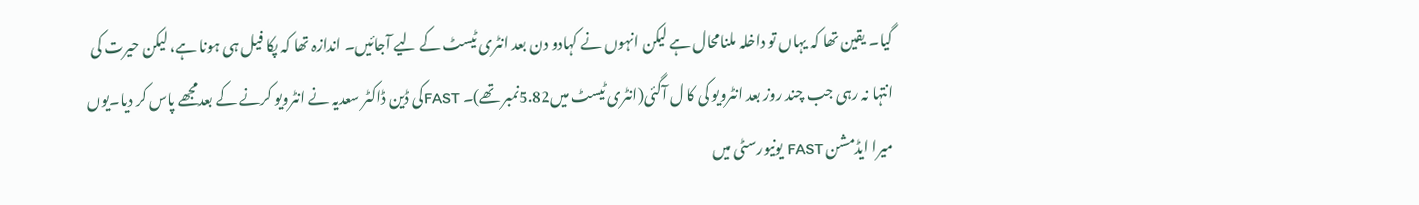گیا۔ یقین تھا کہ یہاں تو داخلہ ملنامحال ہے لیکن انہوں نے کہادو دن بعد انٹری ٹیسٹ کے لیے آجائیں۔ اندازہ تھا کہ پکا فیل ہی ہونا ہے، لیکن حیرت کی انتہا نہ رہی جب چند روز بعد انٹرویو کی کا ل آگئی(انٹری ٹیسٹ میں5.82نمبر تھے)۔ FASTکی ڈین ڈاکٹر سعدیہ نے انٹرویو کرنے کے بعدمجھے پاس کر دیا۔یوں میرا ایڈمشن FAST یونیورسٹی میں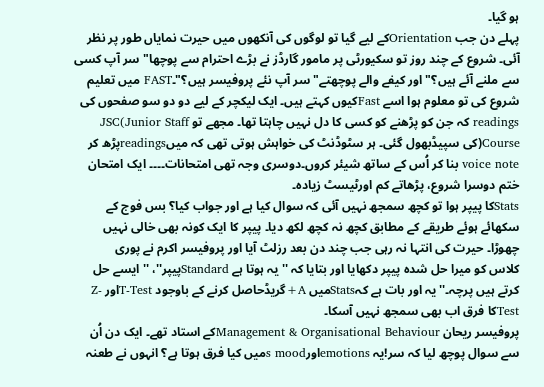ہو گیا۔
پہلے دن جب Orientationکے لیے گیا تو لوگوں کی آنکھوں میں حیرت نمایاں طور پر نظر آئی۔ شروع کے چند روز تو سکیورٹی پر مامور گارڈز نے بڑے احترام سے پوچھا"سر آپ کسی سے ملنے آئے ہیں؟"اور کیفے والے پوچھتے"سر آپ نئے پروفیسر ہیں؟"۔FAST میں تعلیم شروع کی تو معلوم ہوا اسے Fastکیوں کہتے ہیں۔ ایک لیکچر کے لیے دو دو سو صفحوں کی readings کہ جن کو پڑھنے کو کسی کا دل نہیں چاہتا تھا۔ مجھے تو JSC(Junior Staff Course(کی سپیڈبھول گئی۔ ہر سٹوڈنٹ کی خواہش ہوتی تھی کہ میںreadingsپڑھ کر voice note بنا کر اُس کے ساتھ شیئر کروں۔دوسری وجہ تھی امتحانات۔۔۔۔ ایک امتحان ختم دوسرا شروع، پڑھاتے کم اورٹیسٹ زیادہ۔
Statsکا پیپر ہوا تو کچھ سمجھ نہیں آئی کہ سوال کیا ہے اور جواب کیا؟ بس فوج کے سکھائے ہوئے طریقے کے مطابق کچھ نہ کچھ لکھ دیا۔ پیپر کا ایک کونہ بھی خالی نہیں چھوڑا۔ حیرت کی انتہا نہ رہی جب چند دن بعد رزلٹ آیا اور پروفیسر اکرم نے پوری
کلاس کو میرا حل شدہ پیپر دکھایا اور بتایا کہ ''یہ ہوتا ہے Standardپیپر''، ''ایسے حل کرتے ہیں پرچہ۔''یہ اور بات ہے کہStatsمیں A+گریڈحاصل کرنے کے باوجود T-Testاور Z-Testکا فرق اب بھی سمجھ نہیں آسکا۔
پروفیسر ریحان Management & Organisational Behaviourکے استاد تھے۔ ایک دن اُن سے سوال پوچھ لیا کہ سر!یہ emotionsاورs moodمیں کیا فرق ہوتا ہے؟ انہوں نے طعنہ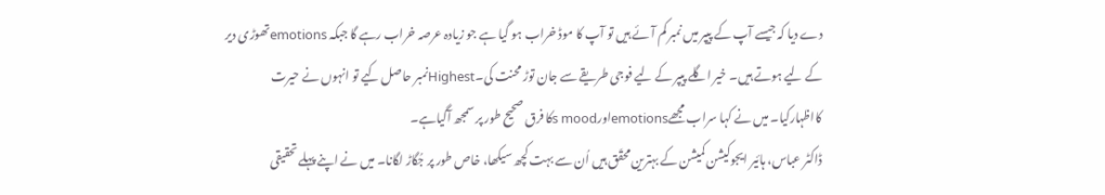دے دیا کہ جیسے آپ کے پیپر میں نمبر کم آئے ہیں تو آپ کا موڈ خراب ہو گیا ہے جو زیادہ عرصہ خراب رہے گا جبکہ emotionsتھوڑی دیر کے لیے ہوتے ہیں۔ خیر اگلے پیپر کے لیے فوجی طریقے سے جان توڑ محنت کی۔Highestنمبر حاصل کیے تو انہوں نے حیرت کااظہارکیا۔ میں نے کہا سراب مجھےemotionsاورs moodکا فرق صحیح طور پر سمجھ آگیاہے۔
ڈاکٹر عباس، ہائیر ایجوکیشن کمیشن کے بہترین محقّق ہیں اُن سے بہت کچھ سیکھا، خاص طور پر جُگاڑ لگانا۔ میں نے اپنے پہلے تحقیقی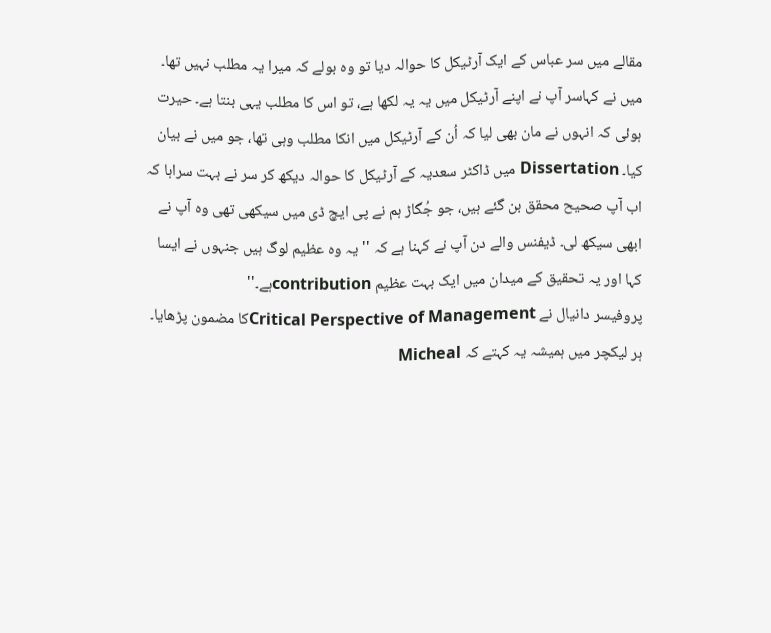مقالے میں سر عباس کے ایک آرٹیکل کا حوالہ دیا تو وہ بولے کہ میرا یہ مطلب نہیں تھا۔ میں نے کہاسر آپ نے اپنے آرٹیکل میں یہ یہ لکھا ہے، تو اس کا مطلب یہی بنتا ہے۔ حیرت ہوئی کہ انہوں نے مان بھی لیا کہ اُن کے آرٹیکل میں انکا مطلب وہی تھا، جو میں نے بیان کیا۔ Dissertation میں ڈاکٹر سعدیہ کے آرٹیکل کا حوالہ دیکھ کر سر نے بہت سراہا کہ اب آپ صحیح محقق بن گئے ہیں، جو جُگاڑ ہم نے پی ایچ ڈی میں سیکھی تھی وہ آپ نے ابھی سیکھ لی۔ ڈیفنس والے دن آپ نے کہنا ہے کہ ''یہ وہ عظیم لوگ ہیں جنہوں نے ایسا کہا اور یہ تحقیق کے میدان میں ایک بہت عظیم contributionہے۔''
پروفیسر دانیال نے Critical Perspective of Managementکا مضمون پڑھایا۔ ہر لیکچر میں ہمیشہ یہ کہتے کہ Micheal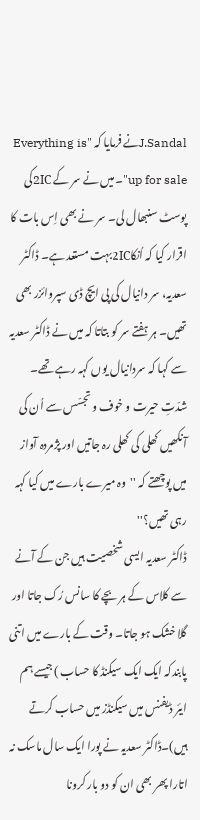J.Sandalنے فرمایا کہ "Everything is up for sale"۔میں نے سر کے 2ICکی پوسٹ سنبھال لی۔ سر نے بھی اِس بات کا اقرار کیا کہ اُنکا2ICبہت مستعد ہے۔ ڈاکٹر سعدیہ، سر دانیال کی پی ایچ ڈی سپروائزر بھی تھیں۔ ہر ہفتے سر کو بتاتا کہ میں نے ڈاکٹر سعدیہ سے کہا کہ سردانیال یوں کہہ رہے تھے۔ شدّتِ حیرت و خوف و تجسّس سے اُن کی آنکھیں کھلی کی کھلی رہ جاتیں اور پژمردہ آواز میں پوچھتے کہ ''وہ میرے بارے میں کیا کہہ رہی تھیں؟''
ڈاکٹر سعدیہ ایسی شخصیت ہیں جن کے آنے سے کلاس کے ہر بچے کا سانس رُک جاتا اور گلا خشک ہو جاتا۔ وقت کے بارے میں اتنی پابندکہ ایک ایک سیکنڈ کا حساب )جیسے ہم ایئر ڈیفنس میں سیکنڈز میں حساب کرتے ہیں)۔ڈاکٹر سعدیہ نے پورا ایک سال ماسک نہ اتارا پھر بھی ان کو دو بار کرونا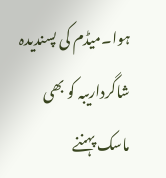ہوا۔میڈم کی پسندیدہ شاگرداریبہ کو بھی ماسک پہننے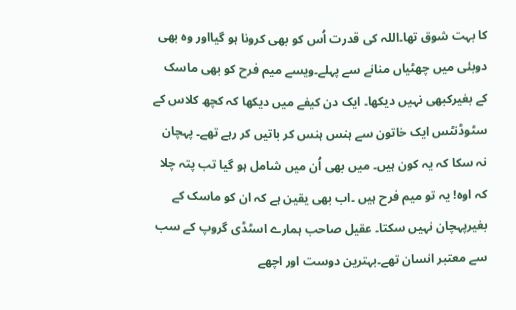کا بہت شوق تھا۔اللہ کی قدرت اُس کو بھی کرونا ہو گیااور وہ بھی دوبئی میں چھٹیاں منانے سے پہلے۔ویسے میم فرح کو بھی ماسک کے بغیرکبھی نہیں دیکھا۔ ایک دن کیفے میں دیکھا کہ کچھ کلاس کے سٹوڈنٹس ایک خاتون سے ہنس ہنس کر باتیں کر رہے تھے۔ پہچان نہ سکا کہ یہ کون ہیں۔ میں بھی اُن میں شامل ہو گیا تب پتہ چلا کہ اوہ! یہ تو میم فرح ہیں ۔اب بھی یقین ہے کہ ان کو ماسک کے بغیرپہچان نہیں سکتا۔ عقیل صاحب ہمارے اسٹڈی گروپ کے سب سے معتبر انسان تھے۔بہترین دوست اور اچھے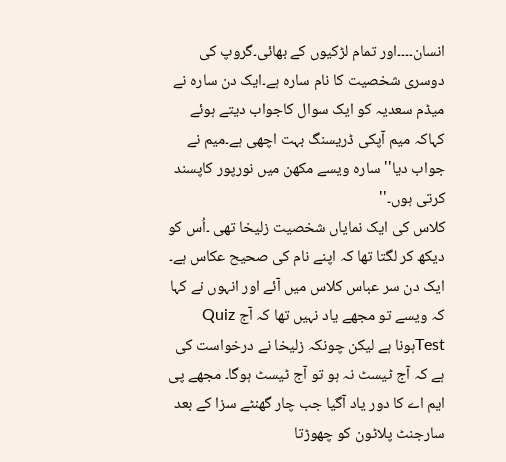انسان۔۔۔۔اور تمام لڑکیوں کے بھائی۔گروپ کی دوسری شخصیت کا نام سارہ ہے۔ایک دن سارہ نے میڈم سعدیہ کو ایک سوال کاجواب دیتے ہوئے کہاکہ میم آپکی ڈریسنگ بہت اچھی ہے۔میم نے جواب دیا'' سارہ ویسے مکھن میں نورپور کاپسند کرتی ہوں۔''
کلاس کی ایک نمایاں شخصیت زلیخا تھی ۔اُس کو دیکھ کر لگتا تھا کہ اپنے نام کی صحیح عکاس ہے۔ ایک دن سر عباس کلاس میں آئے اور انہوں نے کہا کہ ویسے تو مجھے یاد نہیں تھا کہ آج Quiz Testہونا ہے لیکن چونکہ زلیخا نے درخواست کی ہے کہ آج ٹیسٹ نہ ہو تو آج ٹیسٹ ہوگا۔ مجھے پی ایم اے کا دور یاد آگیا جب چار گھنٹے سزا کے بعد سارجنٹ پلاٹون کو چھوڑتا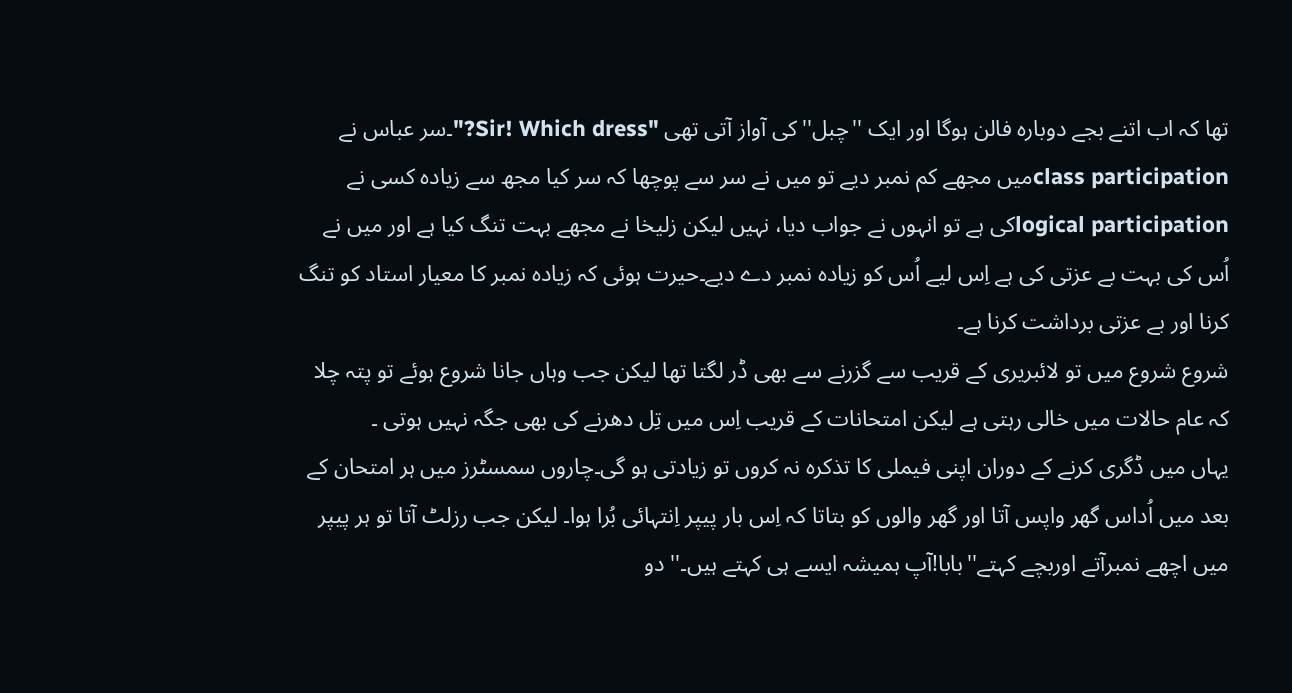تھا کہ اب اتنے بجے دوبارہ فالن ہوگا اور ایک ''چبل''کی آواز آتی تھی "Sir! Which dress?"۔سر عباس نے class participationمیں مجھے کم نمبر دیے تو میں نے سر سے پوچھا کہ سر کیا مجھ سے زیادہ کسی نے logical participationکی ہے تو انہوں نے جواب دیا، نہیں لیکن زلیخا نے مجھے بہت تنگ کیا ہے اور میں نے اُس کی بہت بے عزتی کی ہے اِس لیے اُس کو زیادہ نمبر دے دیے۔حیرت ہوئی کہ زیادہ نمبر کا معیار استاد کو تنگ کرنا اور بے عزتی برداشت کرنا ہے۔
شروع شروع میں تو لائبریری کے قریب سے گزرنے سے بھی ڈر لگتا تھا لیکن جب وہاں جانا شروع ہوئے تو پتہ چلا کہ عام حالات میں خالی رہتی ہے لیکن امتحانات کے قریب اِس میں تِل دھرنے کی بھی جگہ نہیں ہوتی ۔
یہاں میں ڈگری کرنے کے دوران اپنی فیملی کا تذکرہ نہ کروں تو زیادتی ہو گی۔چاروں سمسٹرز میں ہر امتحان کے بعد میں اُداس گھر واپس آتا اور گھر والوں کو بتاتا کہ اِس بار پیپر اِنتہائی بُرا ہوا۔ لیکن جب رزلٹ آتا تو ہر پیپر میں اچھے نمبرآتے اوربچے کہتے''بابا!آپ ہمیشہ ایسے ہی کہتے ہیں۔'' دو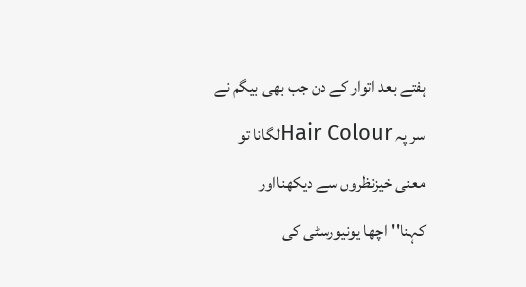ہفتے بعد اتوار کے دن جب بھی بیگم نے سر پہ Hair Colourلگانا تو معنی خیزنظروں سے دیکھنااور کہنا''اچھا یونیورسٹی کی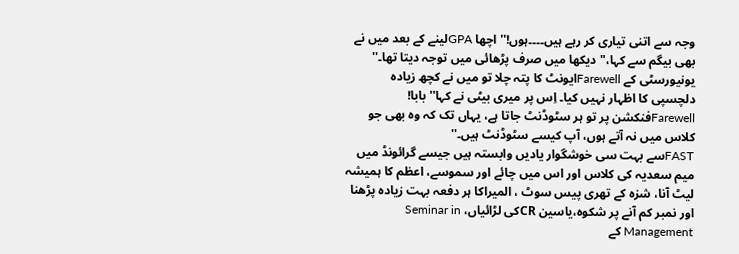وجہ سے اتنی تیاری کر رہے ہیں۔۔۔۔ہوں!'' اچھا GPAلینے کے بعد میں نے بھی بیگم سے کہا،"دیکھا میں صرف پڑھائی میں توجہ دیتا تھا۔''
یونیورسٹی کے Farewellایونٹ کا پتہ چلا تو میں نے کچھ زیادہ دلچسپی کا اظہار نہیں کیا۔ اِس پر میری بیٹی نے کہا''بابا! Farewellفنکشن پر تو ہر سٹوڈنٹ جاتا ہے، یہاں تک کہ وہ بھی جو کلاس میں نہ آتے ہوں، آپ کیسے سٹوڈنٹ ہیں۔''
FASTسے بہت سی خوشگوار یادیں وابستہ ہیں جیسے گرائونڈ میں میم سعدیہ کی کلاس اور اس میں چائے اور سموسے، اعظم کا ہمیشہ لیٹ آنا، شزہ کے تھری پیس سوٹ ، المیراکا ہر دفعہ بہت زیادہ پڑھنا اور نمبر کم آنے پر شکوہ،یاسین CRکی لڑائیاں، Seminar in Management کے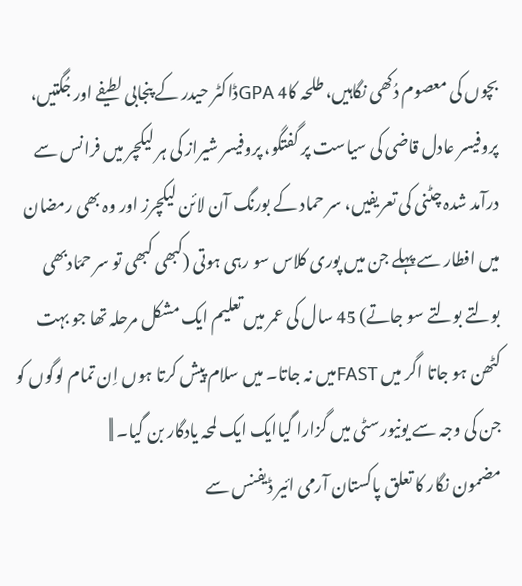بچوں کی معصوم دُکھی نگاہیں، طلحہ کا4 GPAڈاکٹر حیدر کے پنجابی لطیفے اور جُگتیں، پروفیسر عادل قاضی کی سیاست پر گفتگو، پروفیسر شیراز کی ہر لیکچر میں فرانس سے درآمد شدہ چٹنی کی تعریفیں، سر حماد کے بورنگ آن لائن لیکچرز اور وہ بھی رمضان میں افطار سے پہلے جن میں پوری کلاس سو رہی ہوتی (کبھی کبھی تو سر حمّادبھی بولتے بولتے سو جاتے) 45 سال کی عمر میں تعلیم ایک مشکل مرحلہ تھا جو بہت کٹھن ہو جاتا اگر میں FASTمیں نہ جاتا۔ میں سلام پیش کرتا ہوں اِن تمام لوگوں کو جن کی وجہ سے یونیورسٹی میں گزارا گیاایک ایک لمحہ یادگار بن گیا۔ ||
مضمون نگار کا تعلق پاکستان آرمی ائیر ڈیفنس سے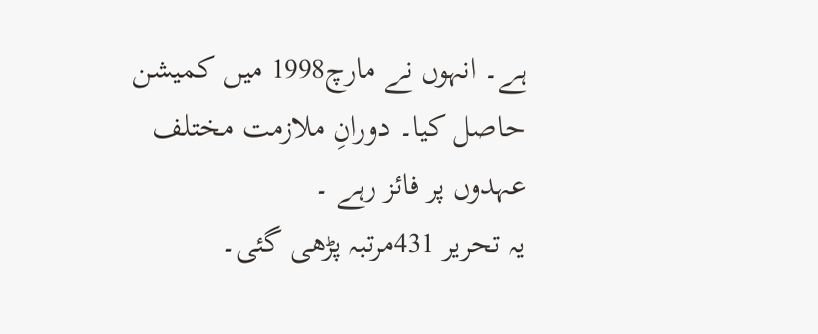ہے۔ انہوں نے مارچ1998 میں کمیشن حاصل کیا۔ دورانِ ملازمت مختلف عہدوں پر فائز رہے ۔
یہ تحریر 431مرتبہ پڑھی گئی۔